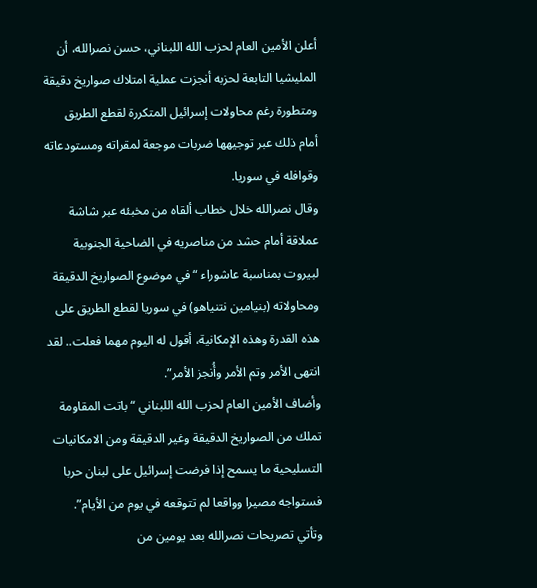أعلن الأمين العام لحزب الله اللبناني، حسن نصرالله، أن المليشيا التابعة لحزبه أنجزت عملية امتلاك صواريخ دقيقة ومتطورة رغم محاولات إسرائيل المتكررة لقطع الطريق أمام ذلك عبر توجيهها ضربات موجعة لمقراته ومستودعاته وقوافله في سوريا.
وقال نصرالله خلال خطاب ألقاه من مخبئه عبر شاشة عملاقة أمام حشد من مناصريه في الضاحية الجنوبية لبيروت بمناسبة عاشوراء “في موضوع الصواريخ الدقيقة ومحاولاته (بنيامين نتنياهو) في سوريا لقطع الطريق على هذه القدرة وهذه الإمكانية، أقول له اليوم مهما فعلت.. لقد انتهى الأمر وتم الأمر وأُنجز الأمر”.
وأضاف الأمين العام لحزب الله اللبناني “باتت المقاومة تملك من الصواريخ الدقيقة وغير الدقيقة ومن الامكانيات التسليحية ما يسمح إذا فرضت إسرائيل على لبنان حربا فستواجه مصيرا وواقعا لم تتوقعه في يوم من الأيام”.
وتأتي تصريحات نصرالله بعد يومين من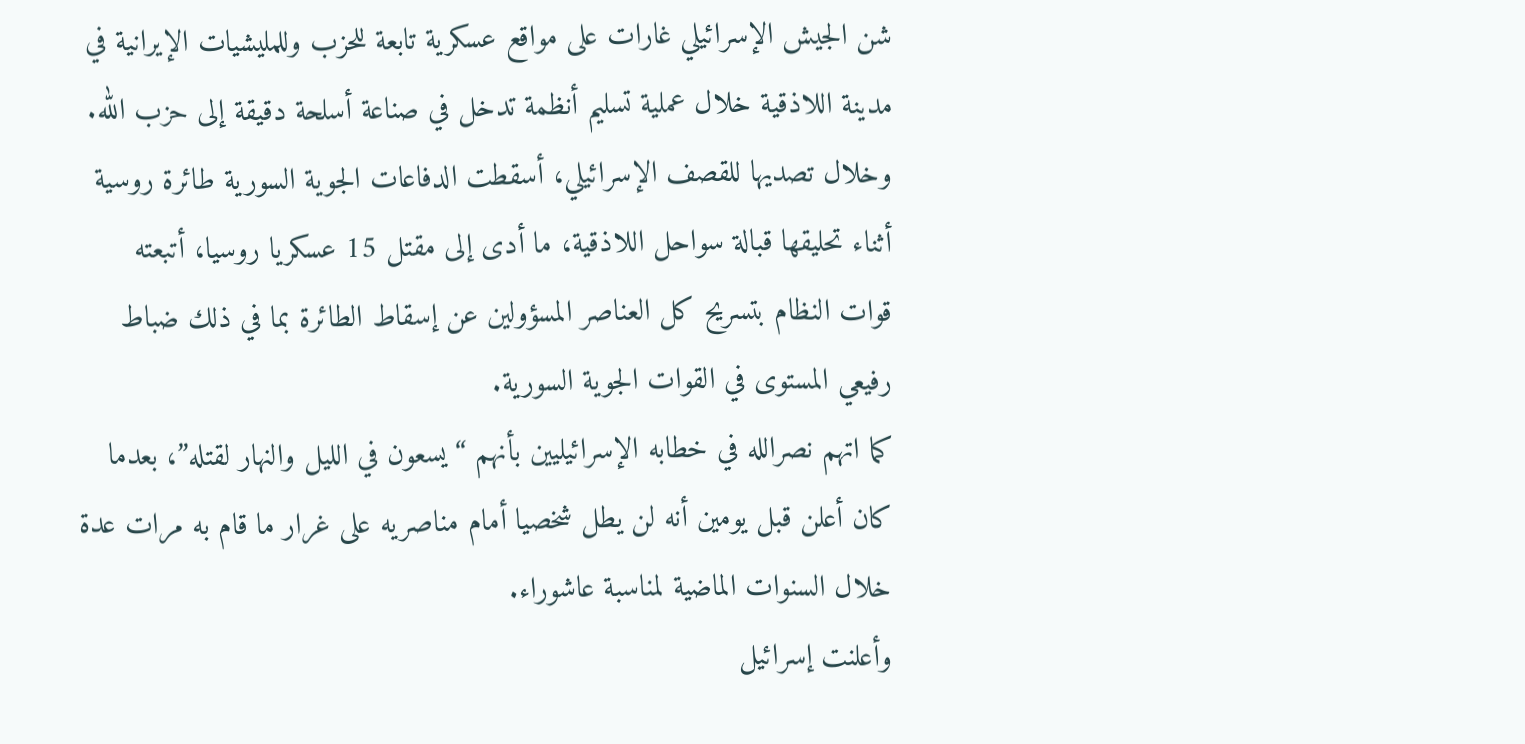شن الجيش الإسرائيلي غارات على مواقع عسكرية تابعة للحزب وللمليشيات الإيرانية في مدينة اللاذقية خلال عملية تسليم أنظمة تدخل في صناعة أسلحة دقيقة إلى حزب الله.
وخلال تصديها للقصف الإسرائيلي، أسقطت الدفاعات الجوية السورية طائرة روسية أثناء تحليقها قبالة سواحل اللاذقية، ما أدى إلى مقتل 15 عسكريا روسيا، أتبعته قوات النظام بتسريح كل العناصر المسؤولين عن إسقاط الطائرة بما في ذلك ضباط رفيعي المستوى في القوات الجوية السورية.
كما اتهم نصرالله في خطابه الإسرائيليين بأنهم “يسعون في الليل والنهار لقتله”، بعدما كان أعلن قبل يومين أنه لن يطل شخصيا أمام مناصريه على غرار ما قام به مرات عدة خلال السنوات الماضية لمناسبة عاشوراء.
وأعلنت إسرائيل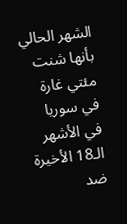الشهر الحالي بأنها شنت مئتي غارة في سوريا في الأشهر الـ18 الأخيرة ضد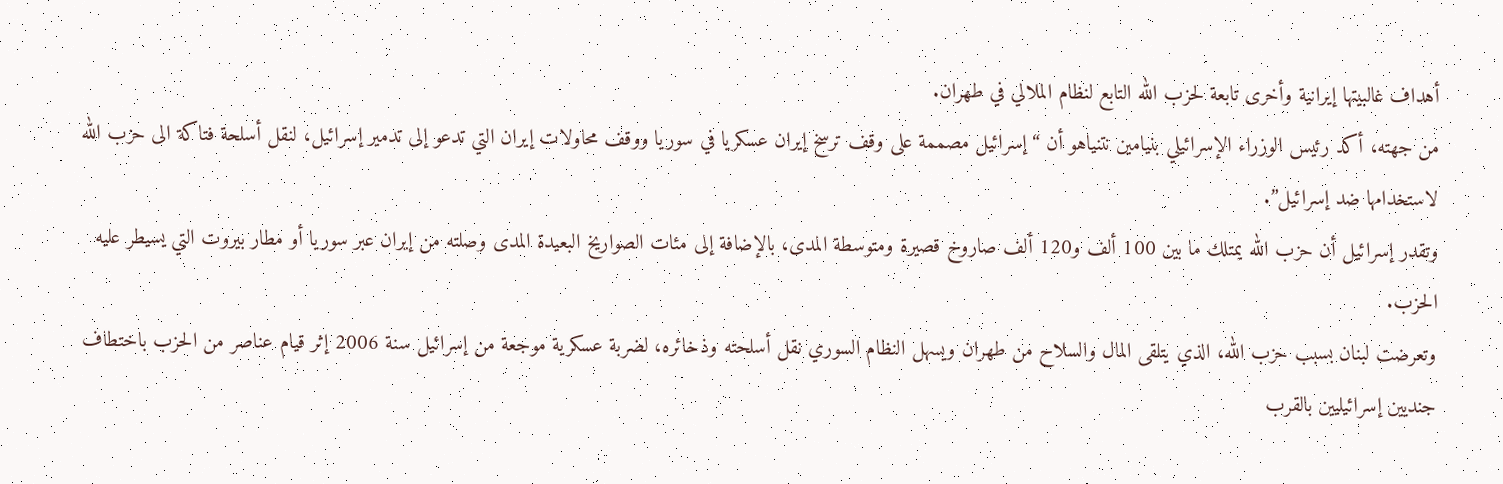أهداف غالبيتها إيرانية وأخرى تابعة لحزب الله التابع لنظام الملالي في طهران.
من جهته، أكد رئيس الوزراء الإسرائيلي بنيامين نتنياهو أن “إسرائيل مصممة على وقف ترسخ إيران عسكريا في سوريا ووقف محاولات إيران التي تدعو إلى تدمير إسرائيل، لنقل أسلحة فتاكة الى حزب الله لاستخدامها ضد إسرائيل”.
وتقدر إسرائيل أن حزب الله يمتلك ما بين 100 ألف و120 ألف صاروخ قصيرة ومتوسطة المدى، بالإضافة إلى مئات الصواريخ البعيدة المدى وصلته من إيران عبر سوريا أو مطار بيروت التي يسيطر عليه الحزب.
وتعرضت لبنان بسبب حزب الله، الذي يتلقى المال والسلاح من طهران ويسهل النظام السوري نقل أسلحته وذخائره، لضربة عسكرية موجعة من إسرائيل سنة 2006 إثر قيام عناصر من الحزب باختطاف جنديين إسرائيليين بالقرب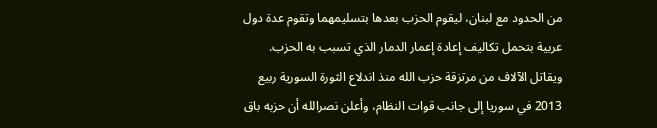من الحدود مع لبنان، ليقوم الحزب بعدها بتسليمهما وتقوم عدة دول عربية بتحمل تكاليف إعادة إعمار الدمار الذي تسبب به الحزب.
ويقاتل الآلاف من مرتزقة حزب الله منذ اندلاع الثورة السورية ربيع 2013 في سوريا إلى جانب قوات النظام، وأعلن نصرالله أن حزبه باق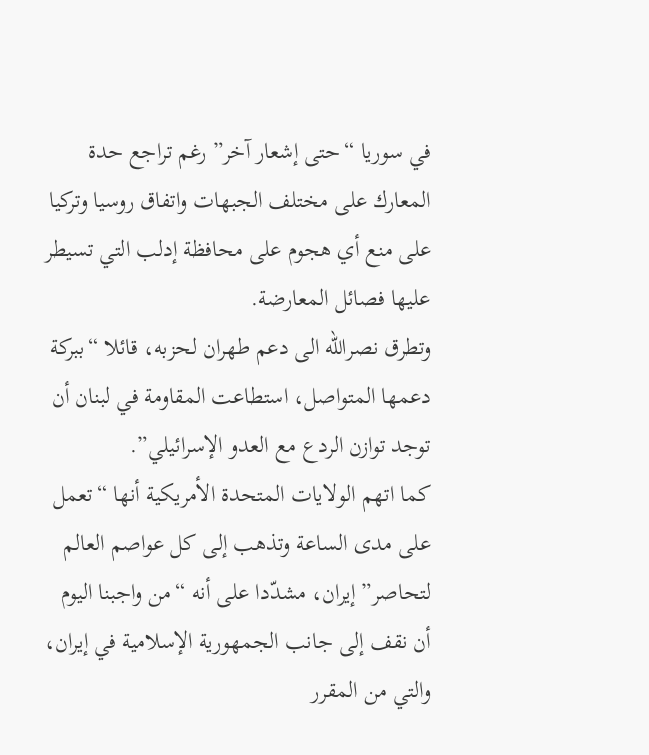في سوريا “حتى إشعار آخر” رغم تراجع حدة المعارك على مختلف الجبهات واتفاق روسيا وتركيا على منع أي هجوم على محافظة إدلب التي تسيطر عليها فصائل المعارضة.
وتطرق نصرالله الى دعم طهران لحزبه، قائلا “ببركة دعمها المتواصل، استطاعت المقاومة في لبنان أن توجد توازن الردع مع العدو الإسرائيلي”.
كما اتهم الولايات المتحدة الأمريكية أنها “تعمل على مدى الساعة وتذهب إلى كل عواصم العالم لتحاصر” إيران، مشدّدا على أنه “من واجبنا اليوم أن نقف إلى جانب الجمهورية الإسلامية في إيران، والتي من المقرر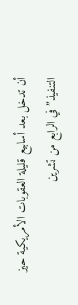أن تدخل بعد أسابيع قليلة العقوبات الأمريكية حيز التنفيذ” في الرابع من تشرين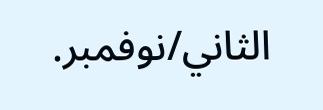الثاني/نوفمبر.